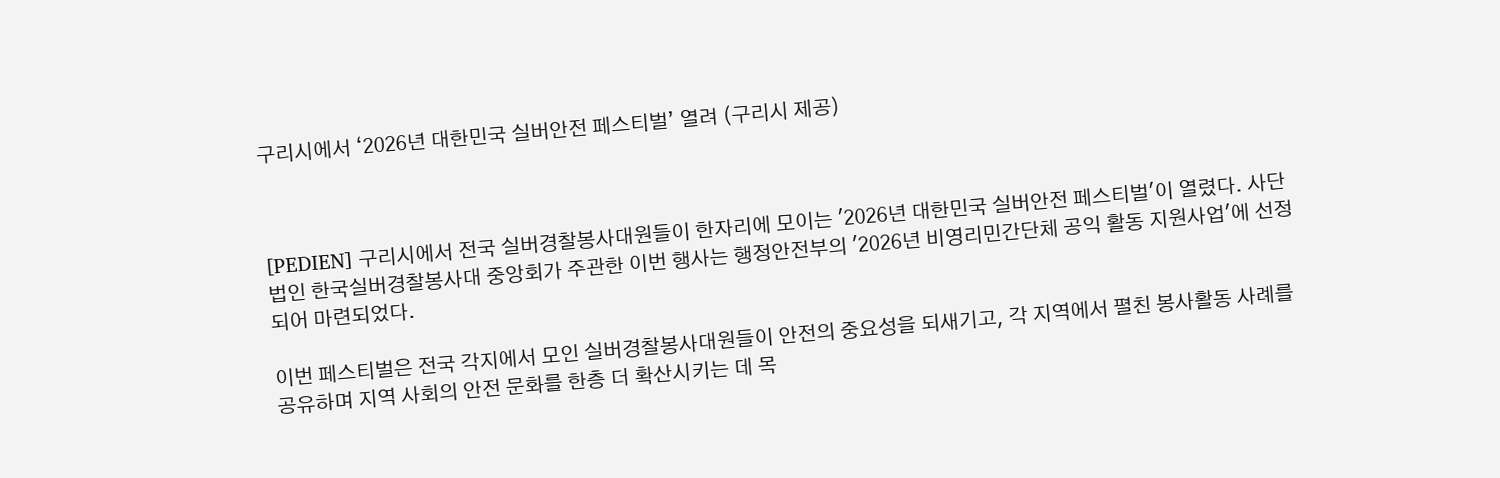구리시에서 ‘2026년 대한민국 실버안전 페스티벌’ 열려 (구리시 제공)



[PEDIEN] 구리시에서 전국 실버경찰봉사대원들이 한자리에 모이는 '2026년 대한민국 실버안전 페스티벌'이 열렸다. 사단법인 한국실버경찰봉사대 중앙회가 주관한 이번 행사는 행정안전부의 '2026년 비영리민간단체 공익 활동 지원사업'에 선정되어 마련되었다.

이번 페스티벌은 전국 각지에서 모인 실버경찰봉사대원들이 안전의 중요성을 되새기고, 각 지역에서 펼친 봉사활동 사례를 공유하며 지역 사회의 안전 문화를 한층 더 확산시키는 데 목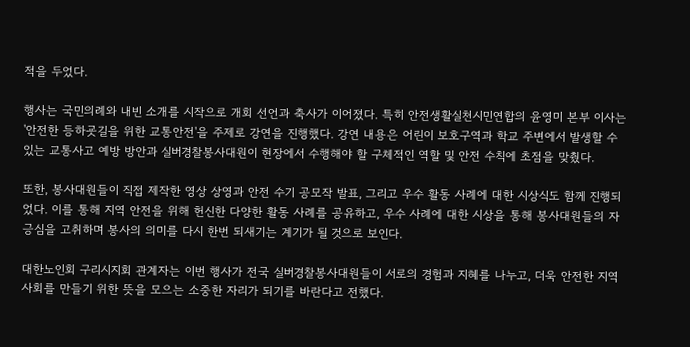적을 두었다.

행사는 국민의례와 내빈 소개를 시작으로 개회 선언과 축사가 이어졌다. 특히 안전생활실천시민연합의 윤영미 본부 이사는 '안전한 등하굣길을 위한 교통안전'을 주제로 강연을 진행했다. 강연 내용은 어린이 보호구역과 학교 주변에서 발생할 수 있는 교통사고 예방 방안과 실버경찰봉사대원이 현장에서 수행해야 할 구체적인 역할 및 안전 수칙에 초점을 맞췄다.

또한, 봉사대원들이 직접 제작한 영상 상영과 안전 수기 공모작 발표, 그리고 우수 활동 사례에 대한 시상식도 함께 진행되었다. 이를 통해 지역 안전을 위해 헌신한 다양한 활동 사례를 공유하고, 우수 사례에 대한 시상을 통해 봉사대원들의 자긍심을 고취하며 봉사의 의미를 다시 한번 되새기는 계기가 될 것으로 보인다.

대한노인회 구리시지회 관계자는 이번 행사가 전국 실버경찰봉사대원들이 서로의 경험과 지혜를 나누고, 더욱 안전한 지역 사회를 만들기 위한 뜻을 모으는 소중한 자리가 되기를 바란다고 전했다.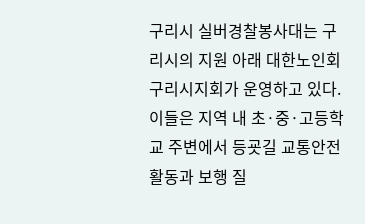구리시 실버경찰봉사대는 구리시의 지원 아래 대한노인회 구리시지회가 운영하고 있다. 이들은 지역 내 초·중·고등학교 주변에서 등굣길 교통안전 활동과 보행 질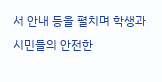서 안내 등을 펼치며 학생과 시민들의 안전한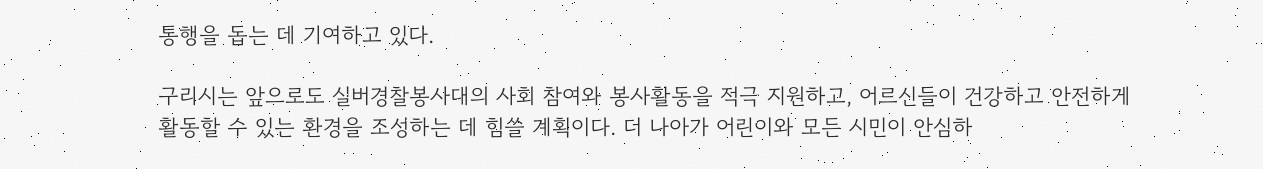통행을 돕는 데 기여하고 있다.

구리시는 앞으로도 실버경찰봉사대의 사회 참여와 봉사활동을 적극 지원하고, 어르신들이 건강하고 안전하게 활동할 수 있는 환경을 조성하는 데 힘쓸 계획이다. 더 나아가 어린이와 모든 시민이 안심하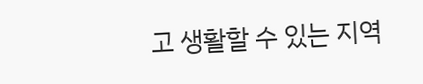고 생활할 수 있는 지역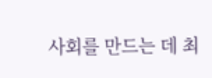사회를 만드는 데 최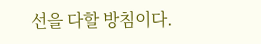선을 다할 방침이다.